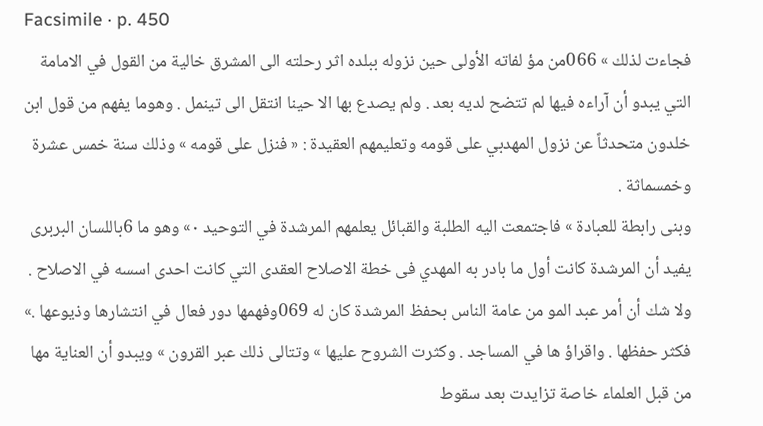Facsimile · p. 450
فجاءت لذلك » 066من مؤ لفاته الأولى حين نزوله ببلده اثر رحلته الى المشرق خالية من القول في الامامة التي يبدو أن آراءه فيها لم تتضح لديه بعد . ولم يصدع بها الا حينا انتقل الى تينمل . وهوما يفهم من قول ابن خلدون متحدثاً عن نزول المهدبي على قومه وتعليمهم العقيدة : « فنزل على قومه » وذلك سنة خمس عشرة وخمسماثة .
وبنى رابطة للعبادة » فاجتمعت اليه الطلبة والقبائل يعلمهم المرشدة في التوحيد ٠» وهو ما 6باللسان البربرى يفيد أن المرشدة كانت أول ما بادر به المهدي فى خطة الاصلاح العقدى التي كانت احدى اسسه في الاصلاح .
ولا شك أن أمر عبد المو من عامة الناس بحفظ المرشدة كان له 069وفهمها دور فعال في انتشارها وذيوعها .» فكثر حفظها . واقراؤ ها في المساجد . وكثرت الشروح عليها » وتتالى ذلك عبر القرون » ويبدو أن العناية مها من قبل العلماء خاصة تزايدت بعد سقوط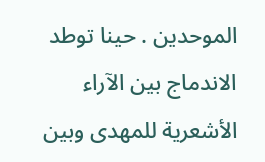الموحدين . حينا توطد الاندماج بين الآراء الأشعرية للمهدى وبين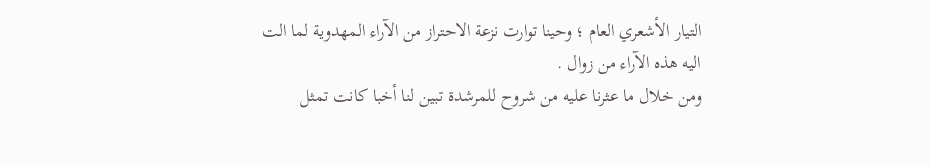التيار الأشعري العام ؛ وحينا توارت نزعة الاحتراز من الآراء المهدوية لما الت اليه هذه الآراء من زوال .
ومن خلال ما عثرنا عليه من شروح للمرشدة تبين لنا أخبا كانت تمثل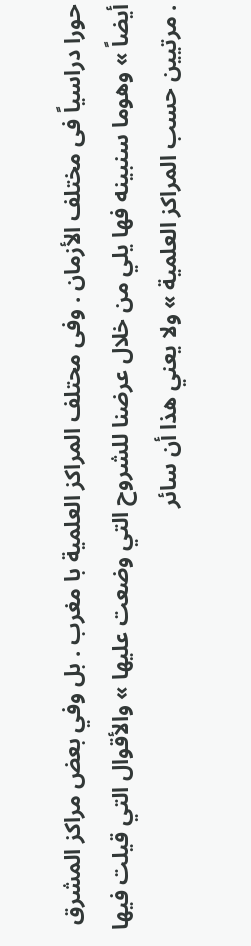حورا دراسياً فى مختلف الأزمان . وفى محتلف المراكز العلمية با مغرب . بل وفي بعض مراكز المشرق أيضاً » وهوما سنبينه فها يلي من خلال عرضنا للشروح التي وضعت عليها » والأقوال التي قيلت فيها . مرتيين حسب المراكز العلمية » ولا يعني هذا أن سائر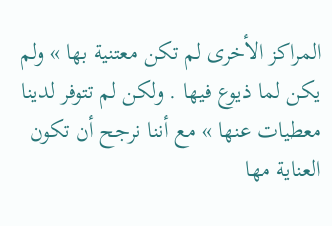المراكز الأخرى لم تكن معتنية بها » ولم يكن لما ذيوع فيها . ولكن لم تتوفر لدينا معطيات عنها » مع أننا نرجح أن تكون العناية مها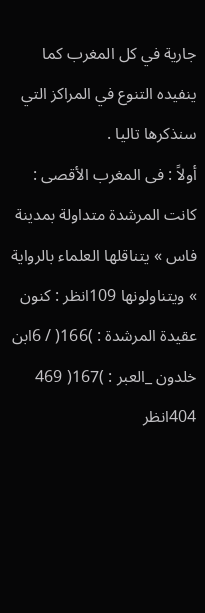جارية في كل المغرب كما ينفيده التنوع في المراكز التي سنذكرها تاليا .
أولاً : فى المغرب الأقصى : كانت المرشدة متداولة بمدينة فاس » يتناقلها العلماء بالرواية » ويتناولونها 109انظر : كنون عقيدة المرشدة : )166( / 6ابن خلدون _العبر : )167( 469 404انظر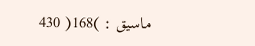ماسيق : )168( 430